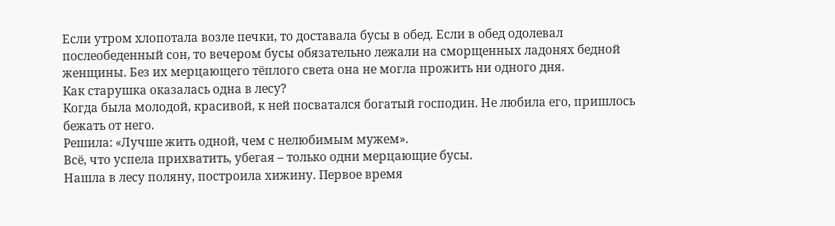Если утром хлопотала возле печки, то доставала бусы в обед. Если в обед одолевал послеобеденный сон, то вечером бусы обязательно лежали на сморщенных ладонях бедной женщины. Без их мерцающего тёплого света она не могла прожить ни одного дня.
Как старушка оказалась одна в лесу?
Когда была молодой, красивой, к ней посватался богатый господин. Не любила его, пришлось бежать от него.
Решила: «Лучше жить одной, чем с нелюбимым мужем».
Всё, что успела прихватить, убегая – только одни мерцающие бусы.
Нашла в лесу поляну, построила хижину. Первое время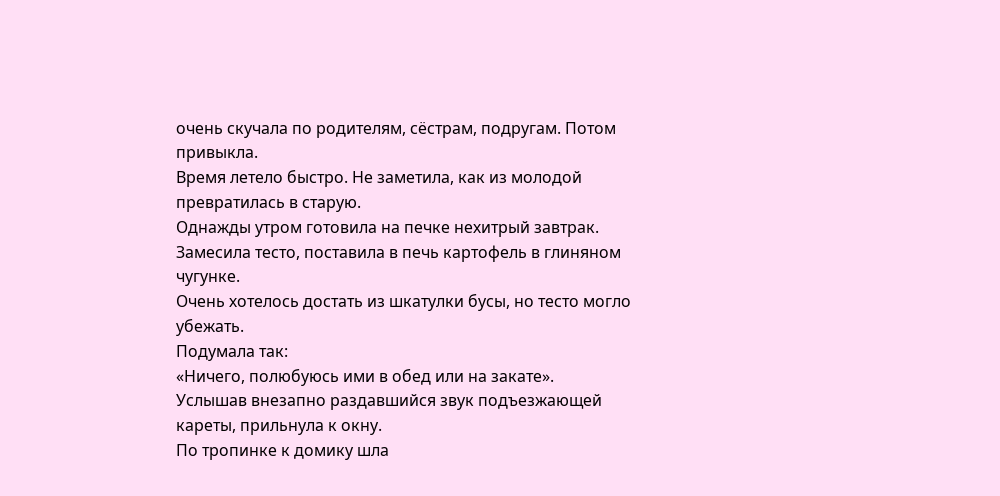очень скучала по родителям, сёстрам, подругам. Потом привыкла.
Время летело быстро. Не заметила, как из молодой превратилась в старую.
Однажды утром готовила на печке нехитрый завтрак. Замесила тесто, поставила в печь картофель в глиняном чугунке.
Очень хотелось достать из шкатулки бусы, но тесто могло убежать.
Подумала так:
«Ничего, полюбуюсь ими в обед или на закате».
Услышав внезапно раздавшийся звук подъезжающей кареты, прильнула к окну.
По тропинке к домику шла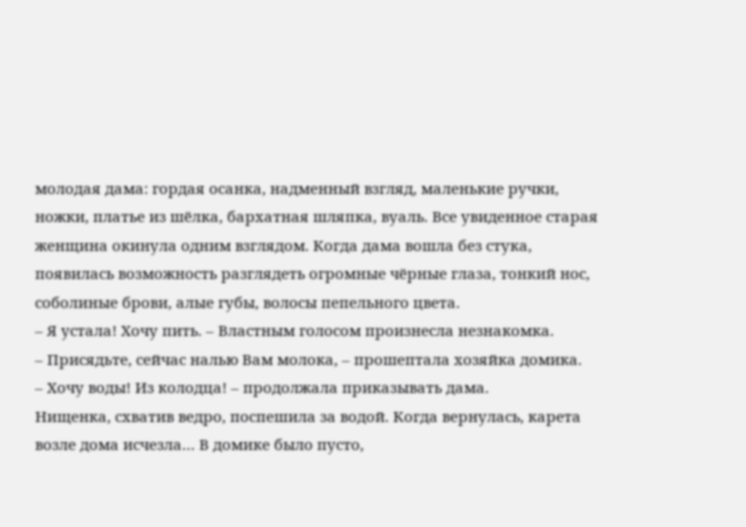молодая дама: гордая осанка, надменный взгляд, маленькие ручки, ножки, платье из шёлка, бархатная шляпка, вуаль. Все увиденное старая женщина окинула одним взглядом. Когда дама вошла без стука, появилась возможность разглядеть огромные чёрные глаза, тонкий нос, соболиные брови, алые губы, волосы пепельного цвета.
– Я устала! Хочу пить. – Властным голосом произнесла незнакомка.
– Присядьте, сейчас налью Вам молока, – прошептала хозяйка домика.
– Хочу воды! Из колодца! – продолжала приказывать дама.
Нищенка, схватив ведро, поспешила за водой. Когда вернулась, карета возле дома исчезла… В домике было пусто,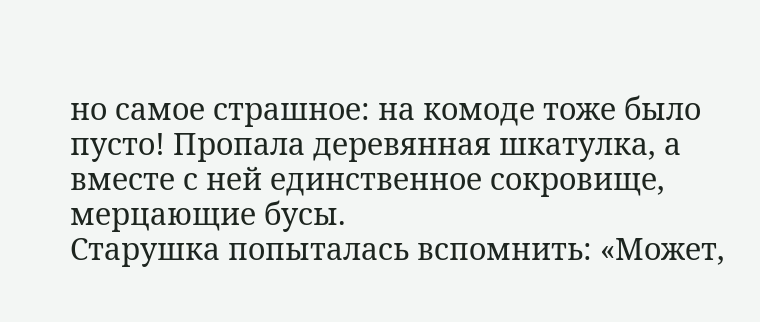но самое страшное: на комоде тоже было пусто! Пропала деревянная шкатулка, а вместе с ней единственное сокровище, мерцающие бусы.
Старушка попыталась вспомнить: «Может,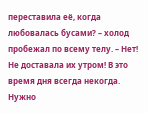переставила её, когда любовалась бусами? – холод пробежал по всему телу. – Нет! Не доставала их утром! В это время дня всегда некогда. Нужно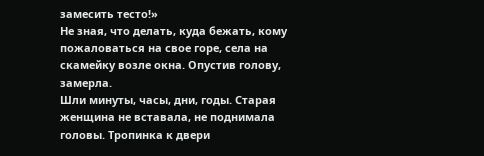замесить тесто!»
Не зная, что делать, куда бежать, кому пожаловаться на свое горе, села на скамейку возле окна. Опустив голову, замерла.
Шли минуты, часы, дни, годы. Старая женщина не вставала, не поднимала головы. Тропинка к двери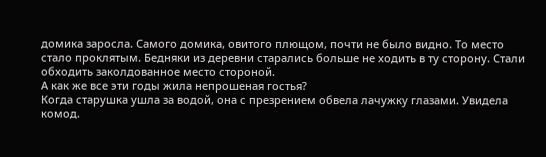домика заросла. Самого домика, овитого плющом, почти не было видно. То место стало проклятым. Бедняки из деревни старались больше не ходить в ту сторону. Стали обходить заколдованное место стороной.
А как же все эти годы жила непрошеная гостья?
Когда старушка ушла за водой, она с презрением обвела лачужку глазами. Увидела комод.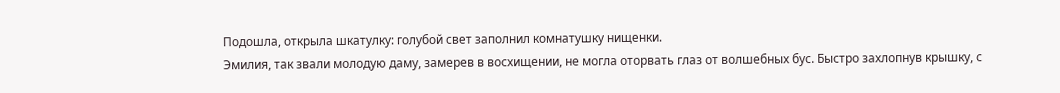Подошла, открыла шкатулку: голубой свет заполнил комнатушку нищенки.
Эмилия, так звали молодую даму, замерев в восхищении, не могла оторвать глаз от волшебных бус. Быстро захлопнув крышку, с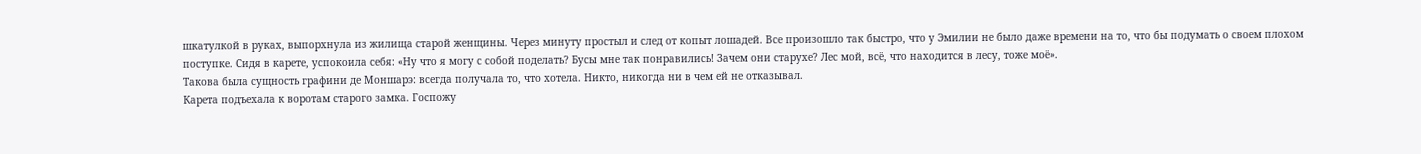шкатулкой в руках, выпорхнула из жилища старой женщины. Через минуту простыл и след от копыт лошадей. Все произошло так быстро, что у Эмилии не было даже времени на то, что бы подумать о своем плохом поступке. Сидя в карете, успокоила себя: «Ну что я могу с собой поделать? Бусы мне так понравились! Зачем они старухе? Лес мой, всё, что находится в лесу, тоже моё».
Такова была сущность графини де Моншарэ: всегда получала то, что хотела. Никто, никогда ни в чем ей не отказывал.
Карета подъехала к воротам старого замка. Госпожу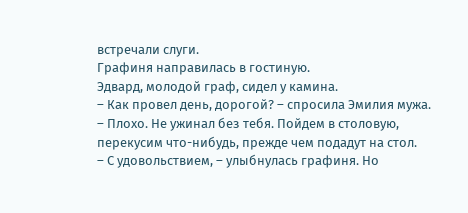встречали слуги.
Графиня направилась в гостиную.
Эдвард, молодой граф, сидел у камина.
– Как провел день, дорогой? – спросила Эмилия мужа.
– Плохо. Не ужинал без тебя. Пойдем в столовую, перекусим что-нибудь, прежде чем подадут на стол.
– С удовольствием, – улыбнулась графиня. Но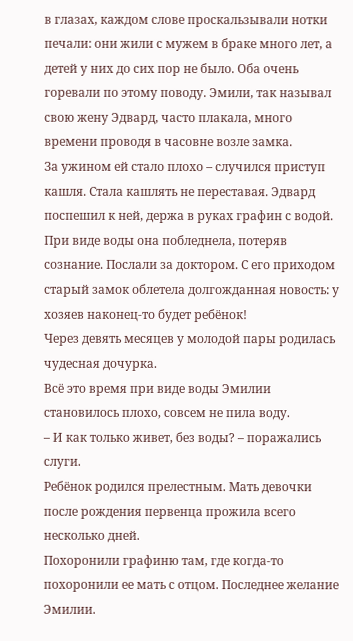в глазах, каждом слове проскальзывали нотки печали: они жили с мужем в браке много лет, а детей у них до сих пор не было. Оба очень горевали по этому поводу. Эмили, так называл свою жену Эдвард, часто плакала, много времени проводя в часовне возле замка.
За ужином ей стало плохо – случился приступ кашля. Стала кашлять не переставая. Эдвард поспешил к ней, держа в руках графин с водой. При виде воды она побледнела, потеряв сознание. Послали за доктором. С его приходом старый замок облетела долгожданная новость: у хозяев наконец-то будет ребёнок!
Через девять месяцев у молодой пары родилась чудесная дочурка.
Всё это время при виде воды Эмилии становилось плохо, совсем не пила воду.
– И как только живет, без воды? – поражались слуги.
Ребёнок родился прелестным. Мать девочки после рождения первенца прожила всего несколько дней.
Похоронили графиню там, где когда-то похоронили ее мать с отцом. Последнее желание Эмилии.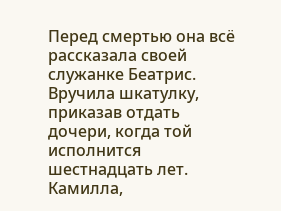Перед смертью она всё рассказала своей служанке Беатрис. Вручила шкатулку, приказав отдать дочери, когда той исполнится шестнадцать лет.
Камилла,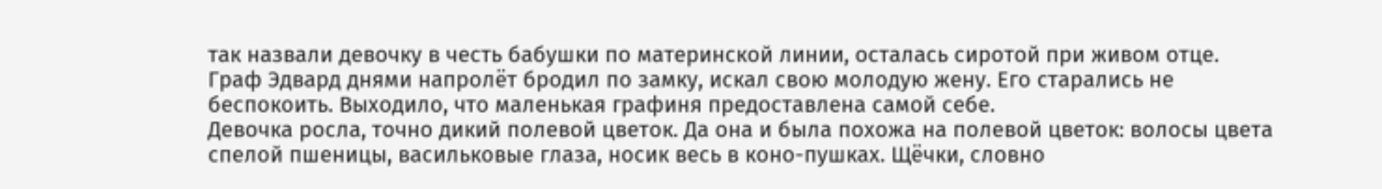так назвали девочку в честь бабушки по материнской линии, осталась сиротой при живом отце.
Граф Эдвард днями напролёт бродил по замку, искал свою молодую жену. Его старались не беспокоить. Выходило, что маленькая графиня предоставлена самой себе.
Девочка росла, точно дикий полевой цветок. Да она и была похожа на полевой цветок: волосы цвета спелой пшеницы, васильковые глаза, носик весь в коно-пушках. Щёчки, словно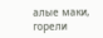алые маки, горели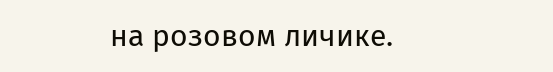на розовом личике.